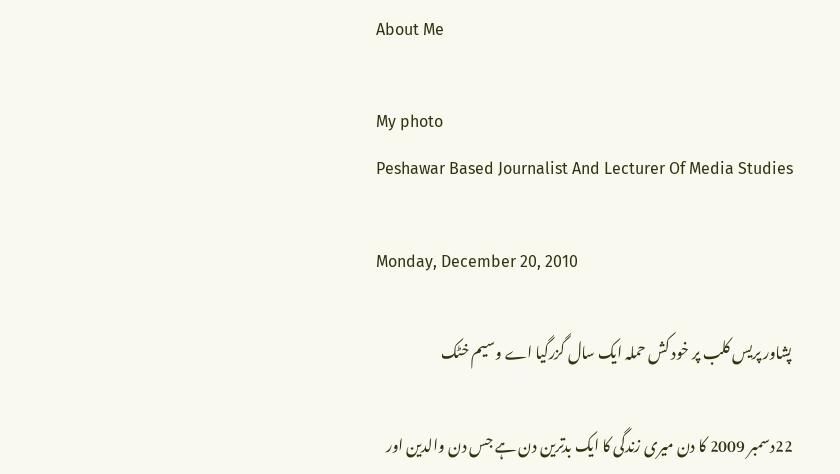About Me

My photo
Peshawar Based Journalist And Lecturer Of Media Studies

Monday, December 20, 2010

پشاور پریس کلب پر خود کش حملہ ایک سال گزرگیا اے وسیم خٹک

22دسمبر 2009 کا دن میری زندگی کا ایک بدترین دن ہے جس دن والدین اور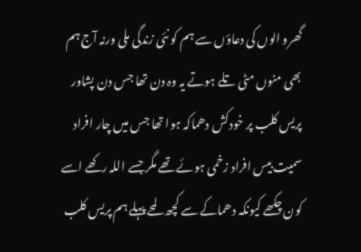گھرو الوں کی دعاؤں سے ہم کو نئی زندگی ملی ورنہ آج ہم بھی منوں مٹی تلے ہوتے یہ وہ دن تھا جس دن پشاور پریس کلب پر خودکش دھماکہ ہوا تھا جس میں چار افراد سمیت بیس افراد زخمی ہوئے تھے مگر جسے اللہ رکھے اسے کون چکھے کیونکہ دھماکے سے کچھ لمحے پہلے ہم پریس کلب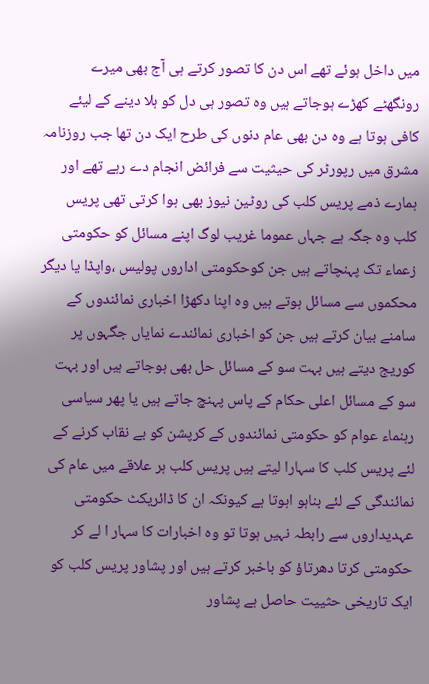میں داخل ہوئے تھے اس دن کا تصور کرتے ہی آج بھی میرے رونگھٹے کھڑے ہوجاتے ہیں وہ تصور ہی دل کو ہلا دینے کے لیئے کافی ہوتا ہے وہ دن بھی عام دنوں کی طرح ایک دن تھا جب روزنامہ مشرق میں رپورٹر کی حیثیت سے فرائض انجام دے رہے تھے اور ہمارے ذمے پریس کلب کی روٹین نیوز بھی ہوا کرتی تھی پریس کلب وہ جگہ ہے جہاں عموما غریب لوگ اپنے مسائل کو حکومتی زعماء تک پہنچاتے ہیں جن کوحکومتی اداروں پولیس ،واپڈا یا دیگر محکموں سے مسائل ہوتے ہیں وہ اپنا دکھڑا اخباری نمائندوں کے سامنے بیان کرتے ہیں جن کو اخباری نمائندے نمایاں جگہوں پر کوریج دیتے ہیں بہت سو کے مسائل حل بھی ہوجاتے ہیں اور بہت سو کے مسائل اعلی حکام کے پاس پہنچ جاتے ہیں یا پھر سیاسی رہنماء عوام کو حکومتی نمائندوں کے کرپشن کو بے نقاب کرنے کے لئے پریس کلب کا سہارا لیتے ہیں پریس کلب ہر علاقے میں عام کی نمائندگی کے لئے بناہو اہوتا ہے کیونکہ ان کا ڈائریکٹ حکومتی عہدیداروں سے رابطہ نہیں ہوتا تو وہ اخبارات کا سہار ا لے کر حکومتی کرتا دھرتاؤ کو باخبر کرتے ہیں اور پشاور پریس کلب کو ایک تاریخی حثییت حاصل ہے پشاور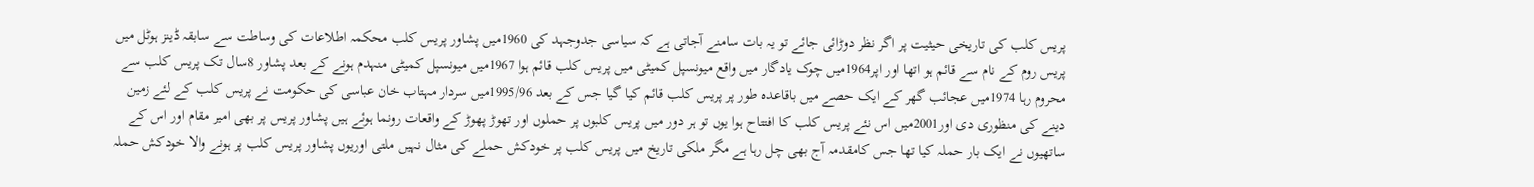پریس کلب کی تاریخی حیثیت پر اگر نظر دوڑائی جائے تو یہ بات سامنے آجاتی ہے کہ سیاسی جدوجہد کی 1960میں پشاور پریس کلب محکمہ اطلاعات کی وساطت سے سابقہ ڈینز ہوٹل میں پریس روم کے نام سے قائم ہو اتھا اور اپر1964میں چوک یادگار میں واقع میونسپل کمیٹی میں پریس کلب قائم ہوا 1967میں میونسپل کمیٹی منہدم ہونے کے بعد پشاور 8سال تک پریس کلب سے محروم رہا 1974میں عجائب گھر کے ایک حصے میں باقاعدہ طور پر پریس کلب قائم کیا گیا جس کے بعد 1995/96میں سردار مہتاب خان عباسی کی حکومت نے پریس کلب کے لئے زمین دینے کی منظوری دی اور2001میں اس نئے پریس کلب کا افتتاح ہوا یوں تو ہر دور میں پریس کلبوں پر حملوں اور تھوڑ پھوڑ کے واقعات رونما ہوئے ہیں پشاور پریس پر بھی امیر مقام اور اس کے ساتھیوں نے ایک بار حملہ کیا تھا جس کامقدمہ آج بھی چل رہا ہے مگر ملکی تاریخ میں پریس کلب پر خودکش حملے کی مثال نہیں ملتی اوریوں پشاور پریس کلب پر ہونے والا خودکش حملہ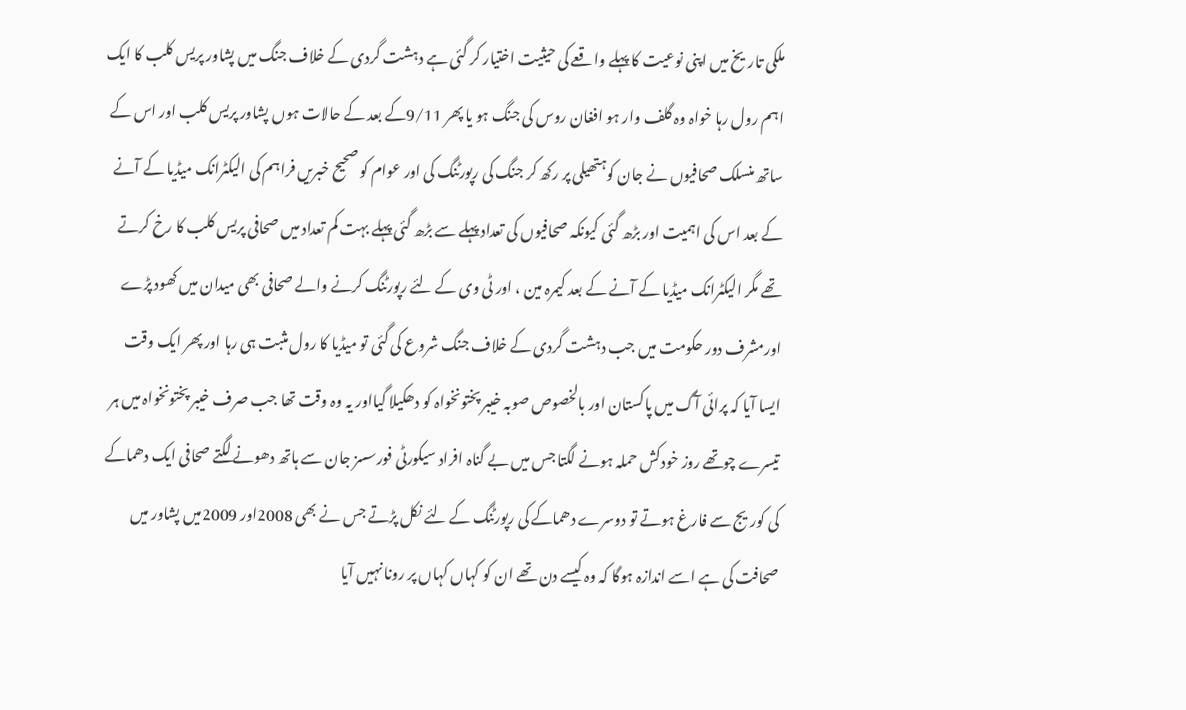ملکی تاریخ میں اپنی نوعیت کا پہلے واقعے کی حیثیت اختیار کر گئی ہے دہشت گردی کے خلاف جنگ میں پشاور پریس کلب کا ایک اہم رول رہا خواہ وہ گلف وار ہو افغان روس کی جنگ ہو یا پھر 9/11کے بعد کے حالات ہوں پشاور پریس کلب اور اس کے ساتھ منسلک صحافیوں نے جان کوہتھیلی پر رکھ کر جنگ کی رپورٹنگ کی اور عوام کو صحیح خبریں فراہم کی الیکٹرانک میڈیا کے آنے کے بعد اس کی اہمیت اور بڑھ گئی کیونکہ صحافیوں کی تعداد پہلے سے بڑھ گئی پہلے بہت کم تعداد میں صحافی پریس کلب کا رخ کرتے تھے مگر الیکٹرانک میڈیا کے آنے کے بعد کیمرہ مین ، اور ٹی وی کے لئے رپورٹنگ کرنے والے صحافی بھی میدان میں کھود پڑے اورمشرف دور حکومت میں جب دہشت گردی کے خلاف جنگ شروع کی گئی تو میڈیا کا رول مثبت ہی رہا اور پھر ایک وقت ایسا آیا کہ پرائی آگ میں پاکستان اور بالخصوص صوبہ خیبر پختونخواہ کو دھکیلا گیااور یہ وہ وقت تھا جب صرف خیبر پختونخواہ میں ہر تیسرے چوتھے روز خودکش حملہ ہونے لگتا جس میں بے گناہ افراد سیکورٹی فورسسز جان سے ہاتھ دھونے لگتے صحافی ایک دھماکے کی کوریج سے فارغ ہوتے تو دوسرے دھماکے کی رپورٹنگ کے لئے نکل پڑتے جس نے بھی 2008اور 2009میں پشاور میں صحافت کی ہے اسے اندازہ ہوگا کہ وہ کیسے دن تھے ان کو کہاں کہاں پر رونا نہیں آیا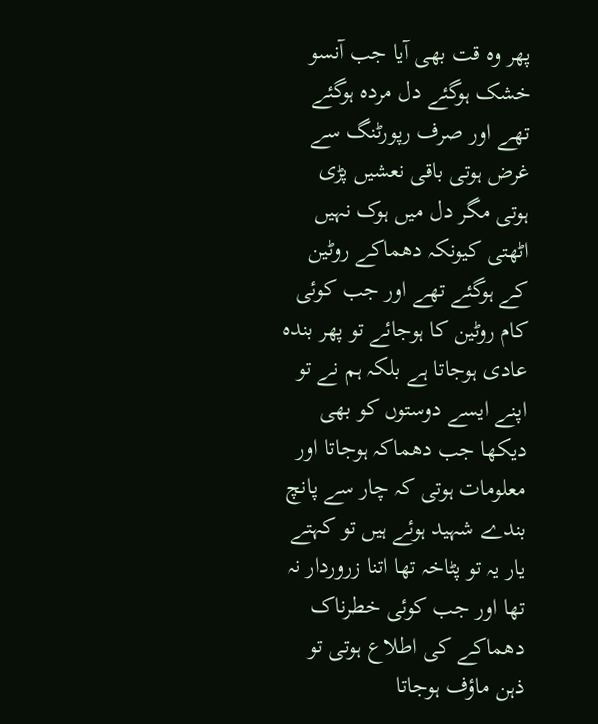پھر وہ قت بھی آیا جب آنسو خشک ہوگئے دل مردہ ہوگئے تھے اور صرف رپورٹنگ سے غرض ہوتی باقی نعشیں پڑی ہوتی مگر دل میں ہوک نہیں اٹھتی کیونکہ دھماکے روٹین کے ہوگئے تھے اور جب کوئی کام روٹین کا ہوجائے تو پھر بندہ عادی ہوجاتا ہے بلکہ ہم نے تو اپنے ایسے دوستوں کو بھی دیکھا جب دھماکہ ہوجاتا اور معلومات ہوتی کہ چار سے پانچ بندے شہید ہوئے ہیں تو کہتے یار یہ تو پٹاخہ تھا اتنا زروردار نہ تھا اور جب کوئی خطرناک دھماکے کی اطلاع ہوتی تو ذہن ماؤف ہوجاتا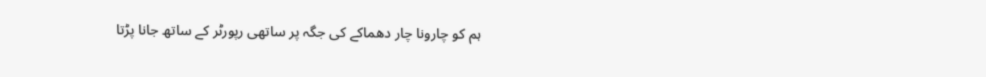ہم کو چارونا چار دھماکے کی جگہ پر ساتھی رپورٹر کے ساتھ جانا پڑتا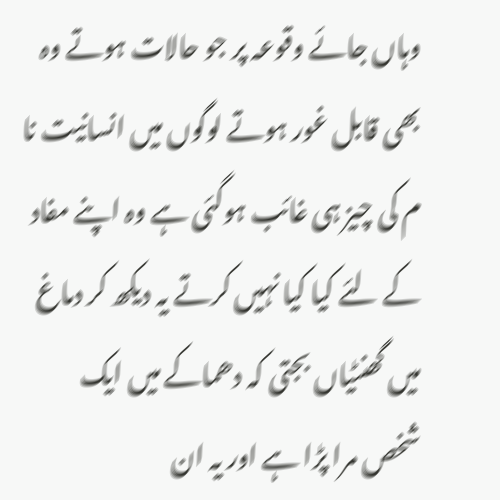وہاں جائے وقوعہ پر جو حالات ہوتے وہ بھی قابل غور ہوتے لوگوں میں انسانیت نا م کی چیز ہی غائب ہوگئی ہے وہ اپنے مفاد کے لئے کیا کیا نہیں کرتے یہ دیکھ کر دماغ میں گھنٹیاں بجتی کہ دھماکے میں ایک شخص مرا پڑا ہے اور یہ ان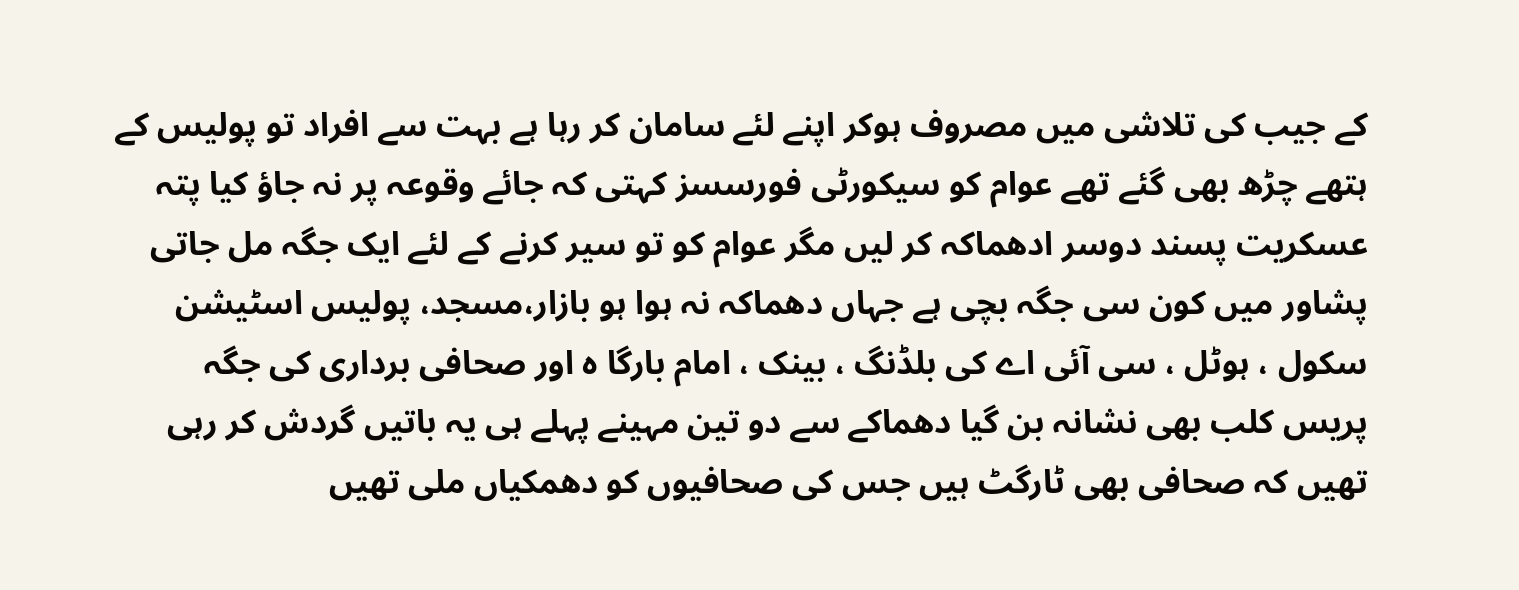کے جیب کی تلاشی میں مصروف ہوکر اپنے لئے سامان کر رہا ہے بہت سے افراد تو پولیس کے ہتھے چڑھ بھی گئے تھے عوام کو سیکورٹی فورسسز کہتی کہ جائے وقوعہ پر نہ جاؤ کیا پتہ عسکریت پسند دوسر ادھماکہ کر لیں مگر عوام کو تو سیر کرنے کے لئے ایک جگہ مل جاتی پشاور میں کون سی جگہ بچی ہے جہاں دھماکہ نہ ہوا ہو بازار،مسجد، پولیس اسٹیشن سکول ، ہوٹل ، سی آئی اے کی بلڈنگ ، بینک ، امام بارگا ہ اور صحافی برداری کی جگہ پریس کلب بھی نشانہ بن گیا دھماکے سے دو تین مہینے پہلے ہی یہ باتیں گردش کر رہی تھیں کہ صحافی بھی ٹارگٹ ہیں جس کی صحافیوں کو دھمکیاں ملی تھیں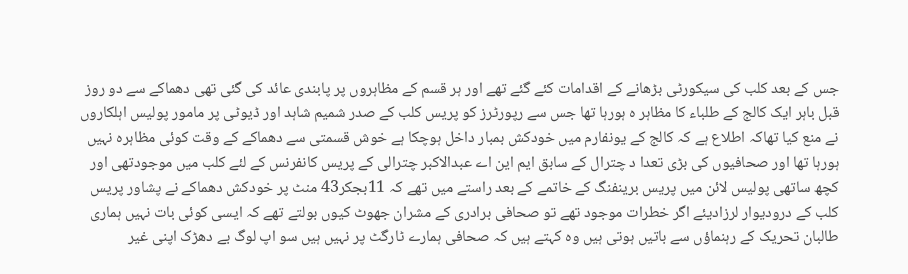جس کے بعد کلب کی سیکورٹی بڑھانے کے اقدامات کئے گئے تھے اور ہر قسم کے مظاہروں پر پابندی عائد کی گئی تھی دھماکے سے دو روز قبل باہر ایک کالج کے طلباء کا مظاہر ہ ہورہا تھا جس سے رپورٹرز کو پریس کلب کے صدر شمیم شاہد اور ڈیوٹی پر مامور پولیس اہلکاروں نے منع کیا تھاکہ اطلاع ہے کہ کالج کے یونفارم میں خودکش بمبار داخل ہوچکا ہے خوش قسمتی سے دھماکے کے وقت کوئی مظاہرہ نہیں ہورہا تھا اور صحافیوں کی بڑی تعدا د چترال کے سابق ایم این اے عبدالاکبر چترالی کے پریس کانفرنس کے لئے کلب میں موجودتھی اور کچھ ساتھی پولیس لائن میں پریس برینفنگ کے خاتمے کے بعد راستے میں تھے کہ 11بجکر43 منٹ پر خودکش دھماکے نے پشاور پریس کلب کے درودیوار لرزادیئے اگر خطرات موجود تھے تو صحافی برادری کے مشران جھوٹ کیوں بولتے تھے کہ ایسی کوئی بات نہیں ہماری طالبان تحریک کے رہنماؤں سے باتیں ہوتی ہیں وہ کہتے ہیں کہ صحافی ہمارے ٹارگٹ پر نہیں ہیں سو اپ لوگ بے دھڑک اپنی غیر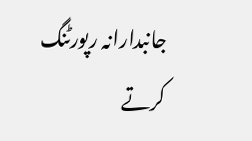جانبدارانہ رپورٹنگ کرتے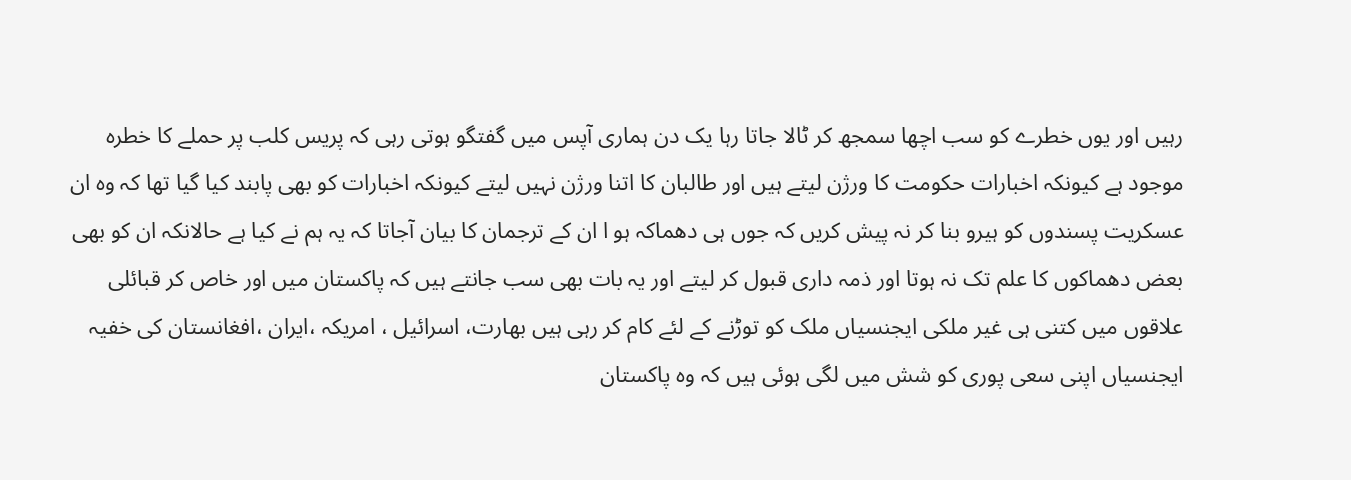رہیں اور یوں خطرے کو سب اچھا سمجھ کر ٹالا جاتا رہا یک دن ہماری آپس میں گفتگو ہوتی رہی کہ پریس کلب پر حملے کا خطرہ موجود ہے کیونکہ اخبارات حکومت کا ورژن لیتے ہیں اور طالبان کا اتنا ورژن نہیں لیتے کیونکہ اخبارات کو بھی پابند کیا گیا تھا کہ وہ ان عسکریت پسندوں کو ہیرو بنا کر نہ پیش کریں کہ جوں ہی دھماکہ ہو ا ان کے ترجمان کا بیان آجاتا کہ یہ ہم نے کیا ہے حالانکہ ان کو بھی بعض دھماکوں کا علم تک نہ ہوتا اور ذمہ داری قبول کر لیتے اور یہ بات بھی سب جانتے ہیں کہ پاکستان میں اور خاص کر قبائلی علاقوں میں کتنی ہی غیر ملکی ایجنسیاں ملک کو توڑنے کے لئے کام کر رہی ہیں بھارت، اسرائیل ، امریکہ ،ایران ،افغانستان کی خفیہ ایجنسیاں اپنی سعی پوری کو شش میں لگی ہوئی ہیں کہ وہ پاکستان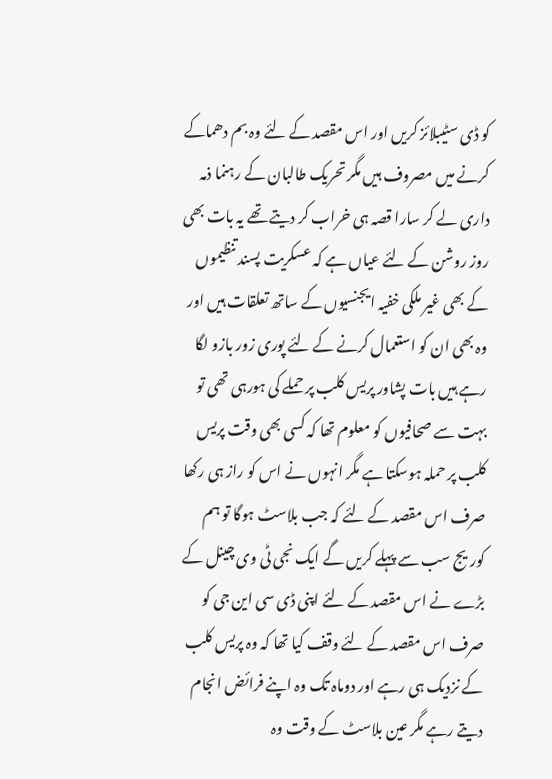کو ڈی سٹیبلائز کریں اور اس مقصد کے لئے وہ بم دھماکے کرنے میں مصروف ہیں مگر تحریک طالبان کے رہنما ذمہ داری لے کر سارا قصہ ہی خراب کر دیتے تھے یہ بات بھی روز روشن کے لئے عیاں ہے کہ عسکریت پسند تنظیموں کے بھی غیر ملکی خفیہ ایجنسیوں کے ساتھ تعلقات ہیں اور وہ بھی ان کو استعمال کرنے کے لئے پوری زور بازو لگا رہے ہیں بات پشاور پریس کلب پر حملے کی ہورہی تھی تو بہت سے صحافیوں کو معلوم تھا کہ کسی بھی وقت پریس کلب پر حملہ ہوسکتا ہے مگر انہوں نے اس کو راز ہی رکھا صرف اس مقصد کے لئے کہ جب بلاسٹ ہوگا تو ہم کوریج سب سے پہلے کریں گے ایک نجی ٹی وی چینل کے بڑے نے اس مقصد کے لئے اپنی ڈی سی این جی کو صرف اس مقصد کے لئے وقف کیا تھا کہ وہ پریس کلب کے نزدیک ہی رہے اور دوماہ تک وہ اپنے فرائض انجام دیتے رہے مگر عین بلاسٹ کے وقت وہ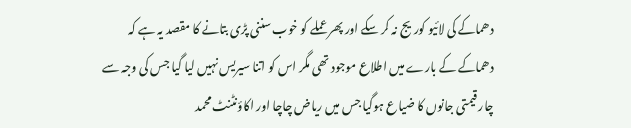دھماکے کی لائیو کوریج نہ کر سکے اور پھر عملے کو خوب سننی پڑی بتانے کا مقصد یہ ہے کہ دھماکے کے بارے میں اطلاع موجود تھی مگر اس کو اتنا سیریس نہیں لیا گیا جس کی وجہ سے چار قیمتی جانوں کا ضیاع ہوگیا جس میں ریاض چاچا اور اکاؤنٹنٹ محمد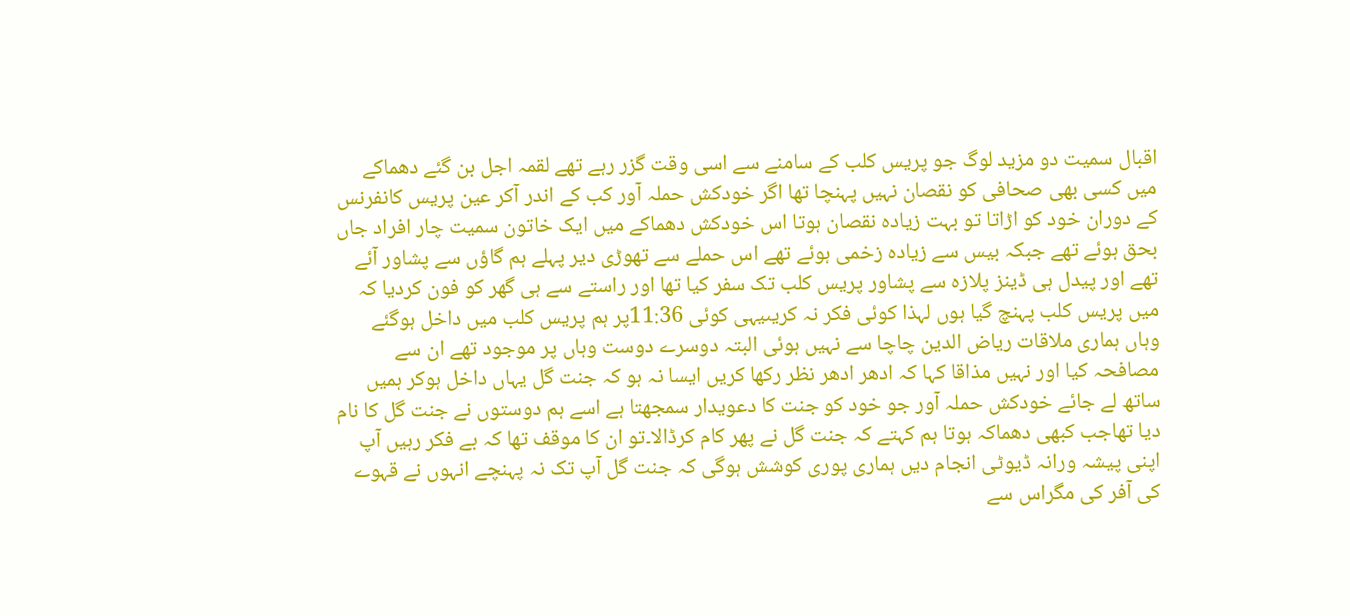اقبال سمیت دو مزید لوگ جو پریس کلب کے سامنے سے اسی وقت گزر رہے تھے لقمہ اجل بن گئے دھماکے میں کسی بھی صحافی کو نقصان نہیں پہنچا تھا اگر خودکش حملہ آور کب کے اندر آکر عین پریس کانفرنس کے دوران خود کو اڑاتا تو بہت زیادہ نقصان ہوتا اس خودکش دھماکے میں ایک خاتون سمیت چار افراد جاں بحق ہوئے تھے جبکہ بیس سے زیادہ زخمی ہوئے تھے اس حملے سے تھوڑی دیر پہلے ہم گاؤں سے پشاور آئے تھے اور پیدل ہی ڈینز پلازہ سے پشاور پریس کلب تک سفر کیا تھا اور راستے سے ہی گھر کو فون کردیا کہ میں پریس کلب پہنچ گیا ہوں لہذا کوئی فکر نہ کریںیہی کوئی 11:36پر ہم پریس کلب میں داخل ہوگئے وہاں ہماری ملاقات ریاض الدین چاچا سے نہیں ہوئی البتہ دوسرے دوست وہاں پر موجود تھے ان سے مصافحہ کیا اور نہیں مذاقا کہا کہ ادھر ادھر نظر رکھا کریں ایسا نہ ہو کہ جنت گل یہاں داخل ہوکر ہمیں ساتھ لے جائے خودکش حملہ آور جو خود کو جنت کا دعویدار سمجھتا ہے اسے ہم دوستوں نے جنت گل کا نام دیا تھاجب کبھی دھماکہ ہوتا ہم کہتے کہ جنت گل نے پھر کام کرڈالا۔تو ان کا موقف تھا کہ بے فکر رہیں آپ اپنی پیشہ ورانہ ڈیوٹی انجام دیں ہماری پوری کوشش ہوگی کہ جنت گل آپ تک نہ پہنچے انہوں نے قہوے کی آفر کی مگراس سے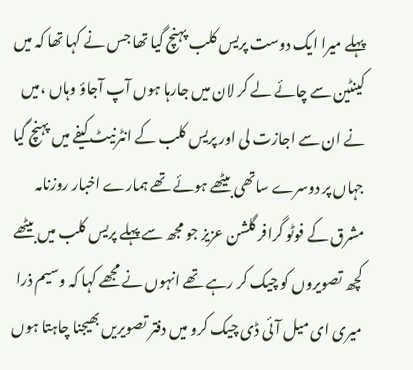پہلے میرا ایک دوست پریس کلب پہنچ گیا تھا جس نے کہا تھا کہ میں کینٹین سے چائے لے کر لان میں جارہا ہوں آپ آجاؤ وہاں ،میں نے ان سے اجازت لی اور پریس کلب کے انٹرنیٹ کیفے میں پہنچ گیا جہاں پر دوسرے ساتھی بیٹھے ہوئے تھے ہمارے اخبار روزنامہ مشرق کے فوٹو گرافر گلشن عزیز جو مجھ سے پہلے پریس کلب میں بیٹھے کچھ تصویروں کو چیک کر رہے تھے انہوں نے مجھے کہا کہ وسیم ذرا میری ای میل آئی ڈی چیک کرو میں دفتر تصویریں بھیجنا چاہتا ہوں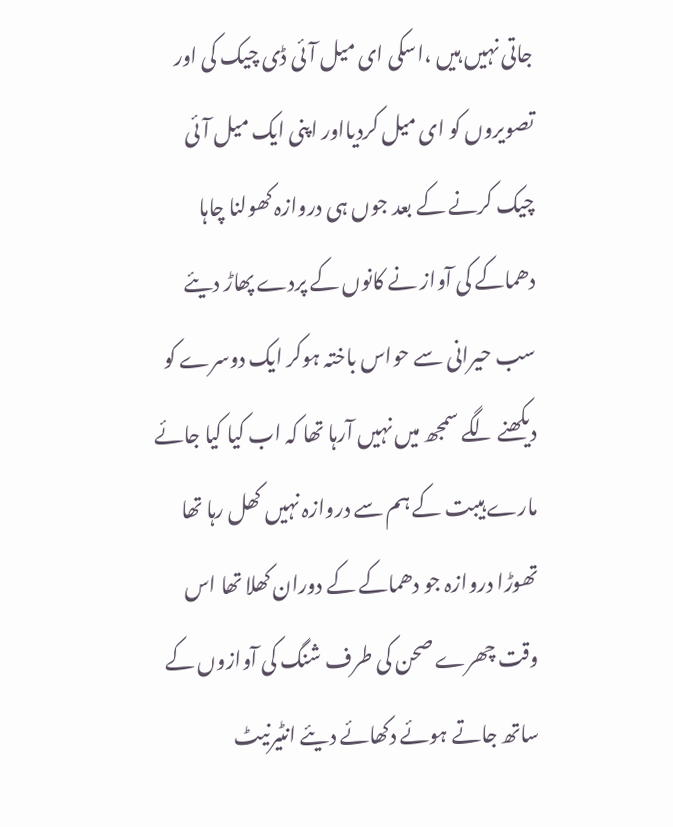جاتی نہیں ہیں ،اسکی ای میل آئی ڈی چیک کی اور تصویروں کو ای میل کردیااور اپنی ایک میل آئی چیک کرنے کے بعد جوں ہی دروازہ کھولنا چاہا دھماکے کی آواز نے کانوں کے پردے پھاڑ دیئے سب حیرانی سے حواس باختہ ہوکر ایک دوسرے کو دیکھنے لگے سمجھ میں نہیں آرہا تھا کہ اب کیا کیا جائے مارے ہیبت کے ہم سے دروازہ نہیں کھل رہا تھا تھوڑا دروازہ جو دھماکے کے دوران کھلا تھا اس وقت چھرے صحن کی طرف شنگ کی آوازوں کے ساتھ جاتے ہوئے دکھائے دیئے انٹیرنیٹ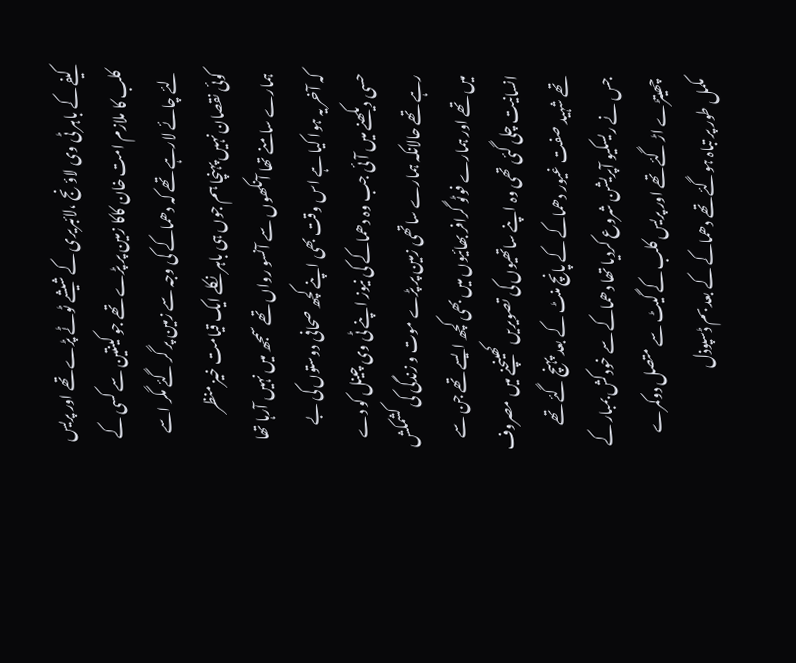کیفے کے باہر ٹی وی لاؤنج ،لائبریری کے شیشے ٹوٹے پڑے تھے اور پریس کلب کا ملازم امت خان کاکا زمین پر پڑے تھے جو کینتین سے کسی کے لئے چائے لارہے تھے کہ دھماکے کی وجہ سے زمین پر گر گئے مگر اسے کوئی نقصان نہیں پہنچا ہم جوں ہی باہر نکلے ایک قیامت خیز منظر ہمارے سامنے تھا آنکھوں سے آنسو رواں تھے سمجھ میں نہیں آرہا تھا کہ آخر یہ ہوا کیا ہے اس وقت بھی اپنے کچھ صحافی دوستوں کی بے حسی دیکھنے میں آئی جب وہ دھماکے کی نیوز اپنے ٹی وی چینل کو دے رہے تھے حالانکہ ہمارے ساتھی زمین پر پڑے موت و زندگی کی کشمکش میں تھے اور ہمارے فوٹو گرافر بھائیوں میں بھی کچھ ایسے تھے جن سے انسانیت چلی گئی تھی وہ اپنے ساتھیوں کی تصویریں کھینچنے میں مصروف تھے شہید صفت غیور دھماکے کے پانچ منٹ کے بعد پہنچ گئے تھے جس نے ریسکیو آپریشن شروع کردیا تھا دھماکے سے خودکش بمبار کے چھیتڑے اڑ گئے تھے اور پریس کلب کے گیٹ سے متصل دوکمرے مکمل طور پر تباہ ہوگئے تھے دھماکے کے بعد بم ڈسپوذل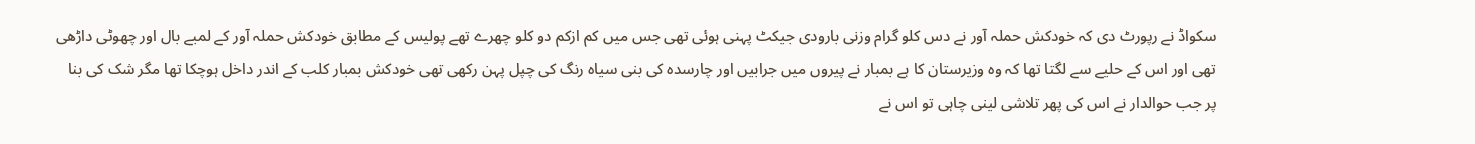سکواڈ نے رپورٹ دی کہ خودکش حملہ آور نے دس کلو گرام وزنی بارودی جیکٹ پہنی ہوئی تھی جس میں کم ازکم دو کلو چھرے تھے پولیس کے مطابق خودکش حملہ آور کے لمبے بال اور چھوٹی داڑھی تھی اور اس کے حلیے سے لگتا تھا کہ وہ وزیرستان کا ہے بمبار نے پیروں میں جرابیں اور چارسدہ کی بنی سیاہ رنگ کی چپل پہن رکھی تھی خودکش بمبار کلب کے اندر داخل ہوچکا تھا مگر شک کی بنا پر جب حوالدار نے اس کی پھر تلاشی لینی چاہی تو اس نے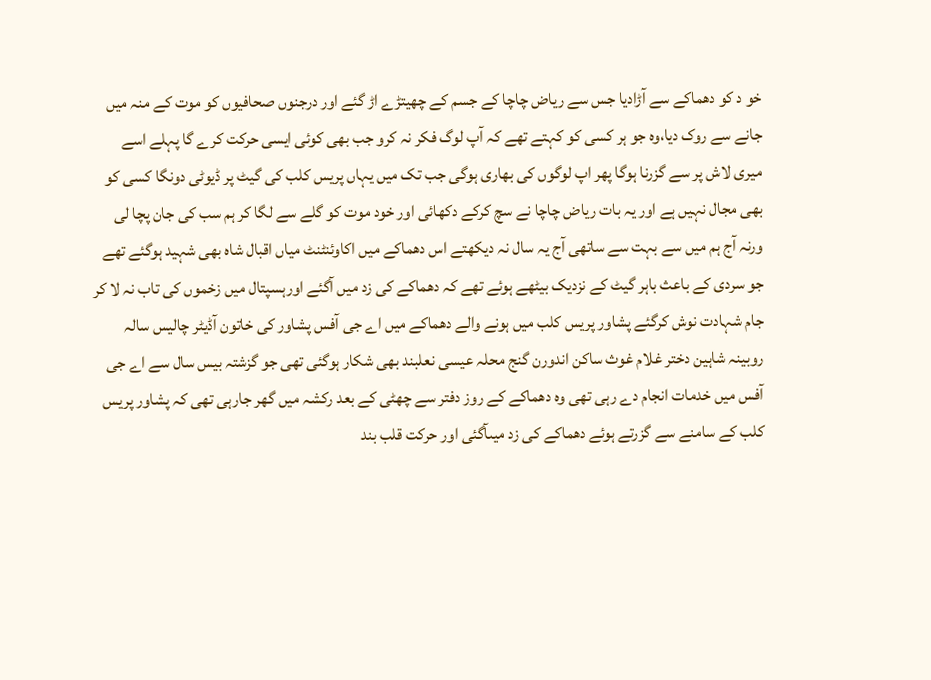خو د کو دھماکے سے آڑادیا جس سے ریاض چاچا کے جسم کے چھیتڑے اڑ گئے اور درجنوں صحافیوں کو موت کے منہ میں جانے سے روک دیا،وہ جو ہر کسی کو کہتے تھے کہ آپ لوگ فکر نہ کرو جب بھی کوئی ایسی حرکت کرے گا پہلے اسے میری لاش پر سے گزرنا ہوگا پھر اپ لوگوں کی بھاری ہوگی جب تک میں یہاں پریس کلب کی گیٹ پر ڈیوٹی دونگا کسی کو بھی مجال نہیں ہے اور یہ بات ریاض چاچا نے سچ کرکے دکھائی اور خود موت کو گلے سے لگا کر ہم سب کی جان پچا لی ورنہ آج ہم میں سے بہت سے ساتھی آج یہ سال نہ دیکھتے اس دھماکے میں اکاوئنٹنٹ میاں اقبال شاہ بھی شہید ہوگئے تھے جو سردی کے باعث باہر گیٹ کے نزدیک بیٹھے ہوئے تھے کہ دھماکے کی زد میں آگئے اورہسپتال میں زخموں کی تاب نہ لا کر جام شہادت نوش کرگئے پشاور پریس کلب میں ہونے والے دھماکے میں اے جی آفس پشاور کی خاتون آڈیٹر چالیس سالہ روبینہ شاہین دختر غلام غوث ساکن اندورن گنج محلہ عیسی نعلبند بھی شکار ہوگئی تھی جو گزشتہ بیس سال سے اے جی آفس میں خدمات انجام دے رہی تھی وہ دھماکے کے روز دفتر سے چھٹی کے بعد رکشہ میں گھر جارہی تھی کہ پشاور پریس کلب کے سامنے سے گزرتے ہوئے دھماکے کی زد میںآگئی اور حرکت قلب بند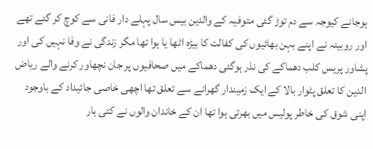ہوجانے کیوجہ سے دم توڑ گئی متوفیہ کے والدین بیس سال پہلے دار فانی سے کوچ کر گئے تھے اور روبینہ نے اپنے بہن بھائیوں کی کفالت کا بیڑہ اٹھا یا ہوا تھا مگر زندگی نے وفا نہیں کی اور پشاور پریس کلب دھماکے کی نذر ہوگئی دھماکے میں صحافیوں پر جان نچھاور کرنے والے ریاض الدین کا تعلق پٹوار بالا کے ایک زمیندار گھرانے سے تعلق تھا اچھی خاصی جائیداد کے باوجود اپنی شوق کی خاطر پولیس میں بھرتی ہوا تھا ان کے خاندان والوں نے کئی بار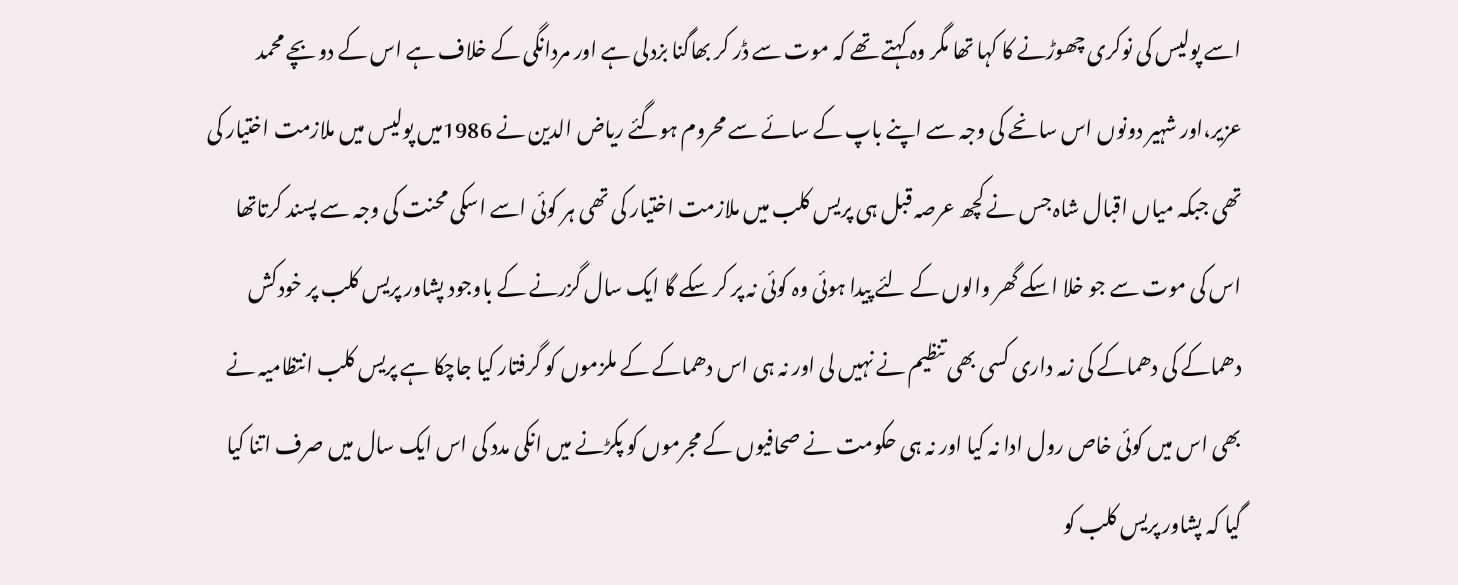اسے پولیس کی نوکری چھوڑنے کا کہا تھا مگر وہ کہتے تھے کہ موت سے ڈر کر بھاگنا بزدلی ہے اور مردانگی کے خلاف ہے اس کے دو بچے محمد عزیر،اور شہیر دونوں اس سانحے کی وجہ سے اپنے باپ کے سائے سے محروم ہوگئے ریاض الدین نے 1986میں پولیس میں ملازمت اختیار کی تھی جبکہ میاں اقبال شاہ جس نے کچھ عرصہ قبل ہی پریس کلب میں ملازمت اختیار کی تھی ہر کوئی اسے اسکی محنت کی وجہ سے پسند کرتاتھا اس کی موت سے جو خلا اسکے گھر والوں کے لئے پیدا ہوئی وہ کوئی نہ پر کر سکے گا ایک سال گزرنے کے باوجود پشاور پریس کلب پر خودکش دھماکے کی دھماکے کی زمہ داری کسی بھی تنظیم نے نہیں لی اور نہ ہی اس دھماکے کے ملزموں کو گرفتار کیا جاچکا ہے پریس کلب انتظامیہ نے بھی اس میں کوئی خاص رول ادا نہ کیا اور نہ ہی حکومت نے صحافیوں کے مجرموں کو پکڑنے میں انکی مدد کی اس ایک سال میں صرف اتنا کیا گیا کہ پشاور پریس کلب کو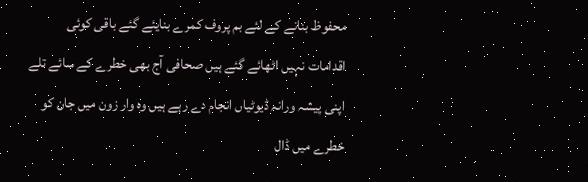محفوظ بنانے کے لئے بم پروف کمرے بنایئے گئے باقی کوئی اقدامات نہیں اٹھائے گئے ہیں صحافی آج بھی خطرے کے سائے تلے اپنی پیشہ ورانہ ڈیوٹیاں انجام دے رہے ہیں وہ وار زون میں جان کو خطرے میں ڈال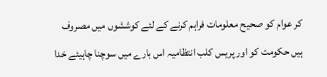کر عوام کو صحیح معلومات فراہم کرنے کے لئے کوششوں میں مصروف ہیں حکومت کو اور پریس کلب انتظامیہ اس بارے میں سوچنا چاہیئے خدا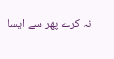نہ کرے پھر سے ایسا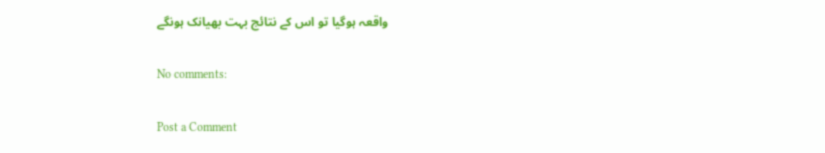واقعہ ہوگیا تو اس کے نتائج بہت بھیانک ہونگے

No comments:

Post a Comment